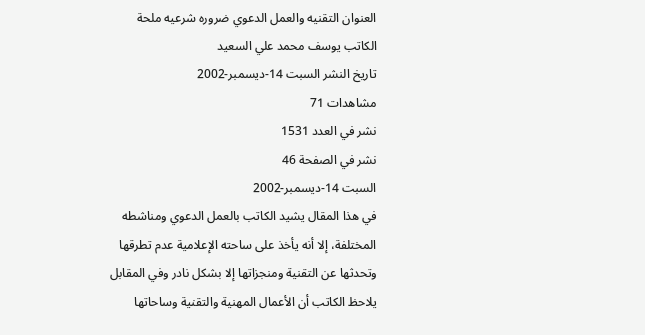العنوان التقنيه والعمل الدعوي ضروره شرعيه ملحة
الكاتب يوسف محمد علي السعيد
تاريخ النشر السبت 14-ديسمبر-2002
مشاهدات 71
نشر في العدد 1531
نشر في الصفحة 46
السبت 14-ديسمبر-2002
في هذا المقال يشيد الكاتب بالعمل الدعوي ومناشطه المختلفة، إلا أنه يأخذ على ساحته الإعلامية عدم تطرقها وتحدثها عن التقنية ومنجزاتها إلا بشكل نادر وفي المقابل يلاحظ الكاتب أن الأعمال المهنية والتقنية وساحاتها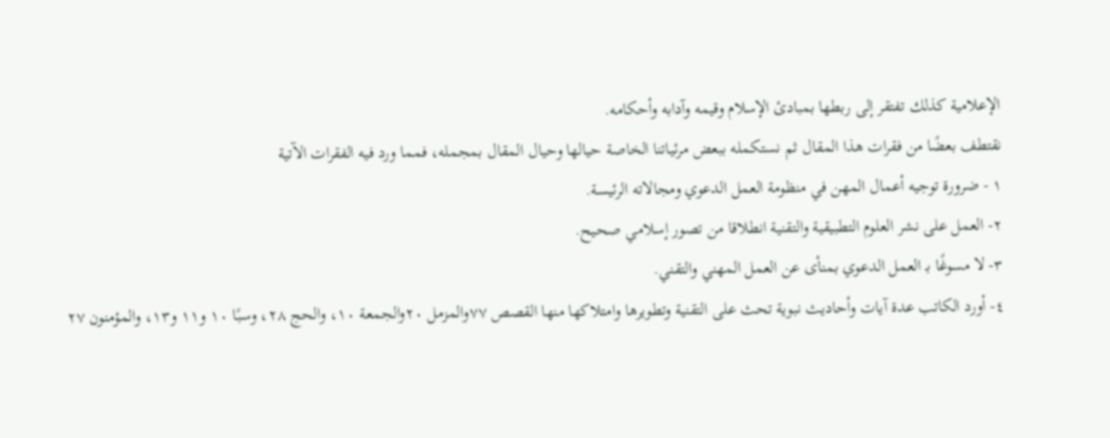الإعلامية كذلك تفتقر إلى ربطها بمبادئ الإسلام وقيمه وآدابه وأحكامه.
نقتطف بعضًا من فقرات هذا المقال ثم نستكمله ببعض مرئياتنا الخاصة حيالها وحيال المقال بمجمله، فمما ورد فيه الفقرات الآتية
۱ - ضرورة توجيه أعمال المهن في منظومة العمل الدعوي ومجالاته الرئيسة.
٢- العمل على نشر العلوم التطبيقية والتقنية انطلاقا من تصور إسلامي صحيح.
٣- لا مسوغًا بـ العمل الدعوي بمنأى عن العمل المهني والتقني.
٤- أورد الكاتب عدة آيات وأحاديث نبوية تحث على التقنية وتطويرها وامتلاكها منها القصص ۷۷والمزمل ۲۰والجمعة ١٠، والحج ۲۸، وسبًا ۱۰ و۱۱ و۱۳، والمؤمنون ۲۷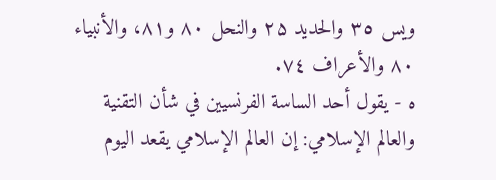ويس ٣٥ والحديد ۲۵ والنحل ۸۰ و۸۱، والأنبياء ٨٠ والأعراف ٧٤.
ه - يقول أحد الساسة الفرنسيين في شأن التقنية والعالم الإسلامي: إن العالم الإسلامي يقعد اليوم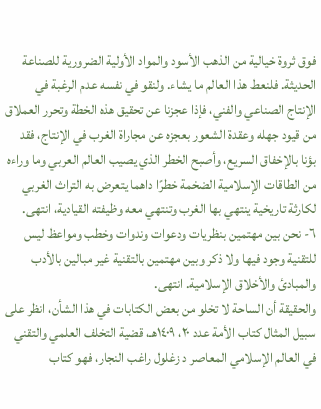فوق ثروة خيالية من الذهب الأسود والمواد الأولية الضرورية للصناعة الحديثة. فلنعط هذا العالم ما يشاء. ولنقو في نفسه عدم الرغبة في الإنتاج الصناعي والفني، فإذا عجزنا عن تحقيق هذه الخطة وتحرر العملاق من قيود جهله وعقدة الشعور بعجزه عن مجاراة الغرب في الإنتاج، فقد بؤنا بالإخفاق السريع، وأصبح الخطر الذي يصيب العالم العربي وما وراءه من الطاقات الإسلامية الضخمة خطرًا داهما يتعرض به التراث الغربي لكارثة تاريخية ينتهي بها الغرب وتنتهي معه وظيفته القيادية، انتهى.
٦- نحن بين مهتمين بنظريات ودعوات وندوات وخطب ومواعظ ليس للتقنية وجود فيها ولا ذكر وبين مهتمين بالتقنية غير مبالين بالأدب والمبادئ والأخلاق الإسلامية. انتهى.
والحقيقة أن الساحة لا تخلو من بعض الكتابات في هذا الشأن، انظر على سبيل المثال كتاب الأمة عدد ۲۰، ١٤٠٩هـ، قضية التخلف العلمي والتقني في العالم الإسلامي المعاصر د زغلول راغب النجار، فهو كتاب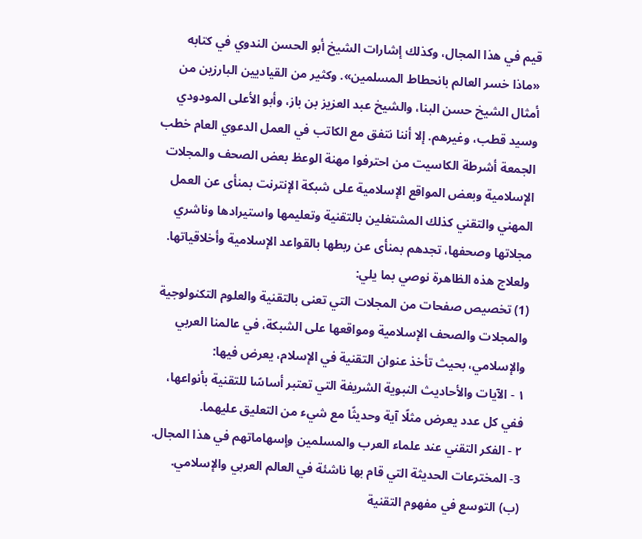قيم في هذا المجال، وكذلك إشارات الشيخ أبو الحسن الندوي في كتابه «ماذا خسر العالم بانحطاط المسلمين». وكثير من القياديين البارزين من أمثال الشيخ حسن البنا، والشيخ عبد العزيز بن باز، وأبو الأعلى المودودي وسيد قطب، وغيرهم. إلا أننا نتفق مع الكاتب في العمل الدعوي العام خطب الجمعة أشرطة الكاسيت من احترفوا مهنة الوعظ بعض الصحف والمجلات الإسلامية وبعض المواقع الإسلامية على شبكة الإنترنت بمنأى عن العمل المهني والتقني كذلك المشتغلين بالتقنية وتعليمها واستيرادها وناشري مجلاتها وصحفها، تجدهم بمنأى عن ربطها بالقواعد الإسلامية وأخلاقياتها. ولعلاج هذه الظاهرة نوصي بما يلي:
(1) تخصيص صفحات من المجلات التي تعنى بالتقنية والعلوم التكنولوجية والمجلات والصحف الإسلامية ومواقعها على الشبكة، في عالمنا العربي والإسلامي، بحيث تأخذ عنوان التقنية في الإسلام، يعرض فيها:
۱ - الآيات والأحاديث النبوية الشريفة التي تعتبر أساسًا للتقنية بأنواعها، ففي كل عدد يعرض مثلًا آية وحديثًا مع شيء من التعليق عليهما.
۲ - الفكر التقني عند علماء العرب والمسلمين وإسهاماتهم في هذا المجال.
3- المخترعات الحديثة التي قام بها ناشئة في العالم العربي والإسلامي.
(ب) التوسع في مفهوم التقنية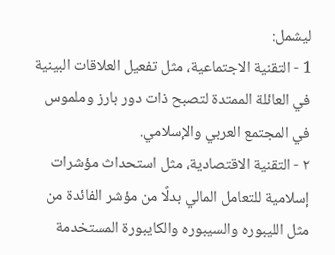ليشمل:
1 - التقنية الاجتماعية، مثل تفعيل العلاقات البينية في العائلة الممتدة لتصبح ذات دور بارز وملموس في المجتمع العربي والإسلامي.
٢ - التقنية الاقتصادية، مثل استحداث مؤشرات إسلامية للتعامل المالي بدلًا من مؤشر الفائدة من مثل الليبوره والسيبوره والكايبورة المستخدمة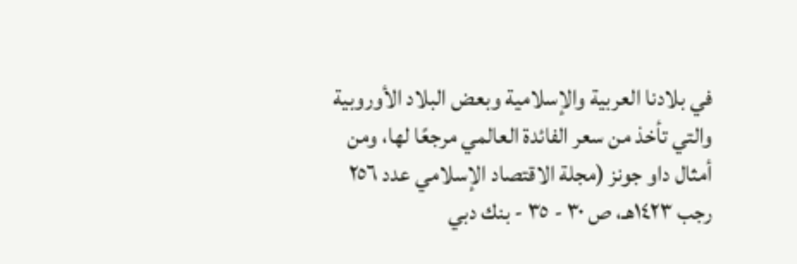في بلادنا العربية والإسلامية وبعض البلاد الأوروبية والتي تأخذ من سعر الفائدة العالمي مرجعًا لها، ومن أمثال داو جونز (مجلة الاقتصاد الإسلامي عدد ٢٥٦ رجب ١٤٢٣هـ، ص ٣٠ - ٣٥ - بنك دبي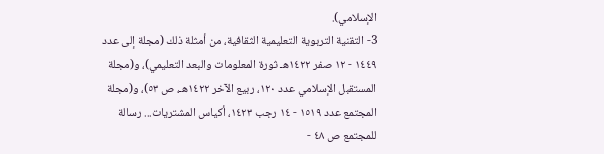الإسلامي).
3- التقنية التربوية التعليمية الثقافية، من أمثلة ذلك (مجلة إلى عدد ١٤٤٩ - ١٢ صفر ١٤٢٢هـ ثورة المعلومات والبعد التعليمي)، و(مجلة المستقبل الإسلامي عدد ١٢٠، ربيع الآخر ١٤٢٢هـ، ص ٥٣)، و(مجلة المجتمع عدد ١٥١٩ - ١٤ رجب ١٤٢٣، أكياس المشتريات... رسالة للمجتمع ص ٤٨ -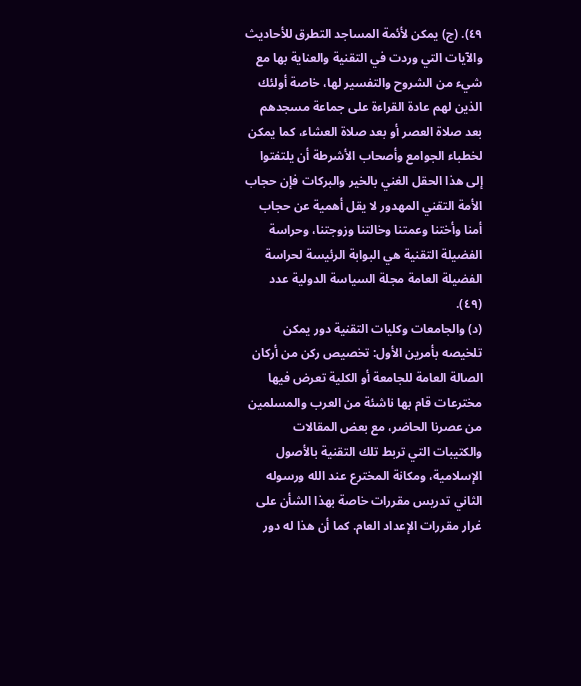٤٩). (ج) يمكن لأئمة المساجد التطرق للأحاديث والآيات التي وردت في التقنية والعناية بها مع شيء من الشروح والتفسير لها، خاصة أولئك الذين لهم عادة القراءة على جماعة مسجدهم بعد صلاة العصر أو بعد صلاة العشاء، كما يمكن لخطباء الجوامع وأصحاب الأشرطة أن يلتفتوا إلى هذا الحقل الغني بالخير والبركات فإن حجاب الأمة التقني المهدور لا يقل أهمية عن حجاب أمنا وأختنا وعمتنا وخالتنا وزوجتنا، وحراسة الفضيلة التقنية هي البوابة الرئيسة لحراسة الفضيلة العامة مجلة السياسة الدولية عدد (٤٩).
(د) والجامعات وكليات التقنية دور يمكن تلخيصه بأمرين الأول: تخصيص ركن من أركان الصالة العامة للجامعة أو الكلية تعرض فيها مخترعات قام بها ناشئة من العرب والمسلمين من عصرنا الحاضر، مع بعض المقالات والكتيبات التي تربط تلك التقنية بالأصول الإسلامية، ومكانة المخترع عند الله ورسوله الثاني تدريس مقررات خاصة بهذا الشأن على غرار مقررات الإعداد العام. كما أن هذا له دور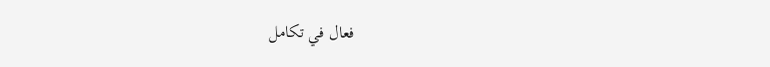فعال في تكامل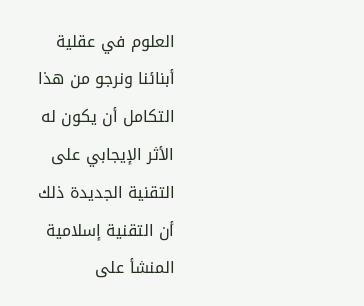العلوم في عقلية أبنائنا ونرجو من هذا التكامل أن يكون له الأثر الإيجابي على التقنية الجديدة ذلك أن التقنية إسلامية المنشأ على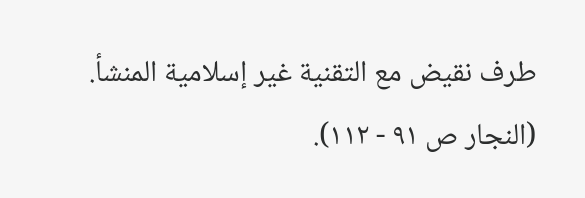طرف نقيض مع التقنية غير إسلامية المنشأ. (النجار ص ۹۱ - ۱۱۲).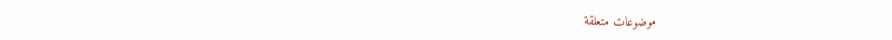موضوعات متعلقة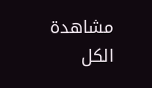مشاهدة الكل